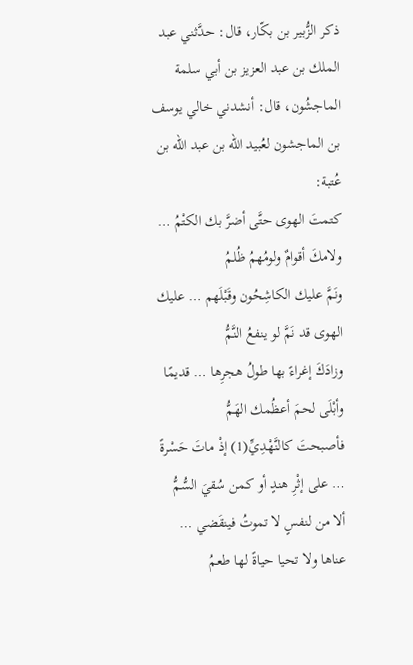ذكر الزُّبير بن بكّار، قال: حدَّثني عبد الملك بن عبد العزيز بن أبي سلمة الماجشُون، قال: أنشدني خالي يوسف بن الماجشون لعُبيد الله بن عبد الله بن عُتبة:
كتمتَ الهوى حتَّى أضرَّ بك الكتْمُ … ولامكَ أقوامٌ ولومُهمُ ظُلمُ
ونَمَّ عليك الكاشِحُون وقَبْلَهم … عليك الهوى قد نَمَّ لو ينفعُ النَّمُّ
وزادَكَ إغراءً بها طولُ هجرِها … قديمًا وأبْلَى لحمَ أعظُمك الهَمُّ
فأصبحتَ كالنَّهْدِيِّ(1) إذْ ماتَ حَسْرةً … على إثْرِ هندٍ أو كمن سُقيَ السُّمُّ
ألا من لنفسٍ لا تموتُ فينقَضي … عناها ولا تحيا حياةً لها طعمُ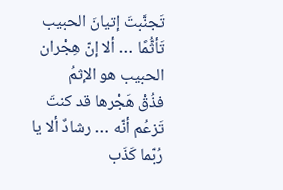تَجنَّبتَ إتيانَ الحبيب تَأثُّمًا … ألا إنّ هِجْران الحبيب هو الإثمُ
فذُقْ هَجْرها قد كنتَ تَزعُم أنّه … رشادٌ ألا يا رُبّما كَذَب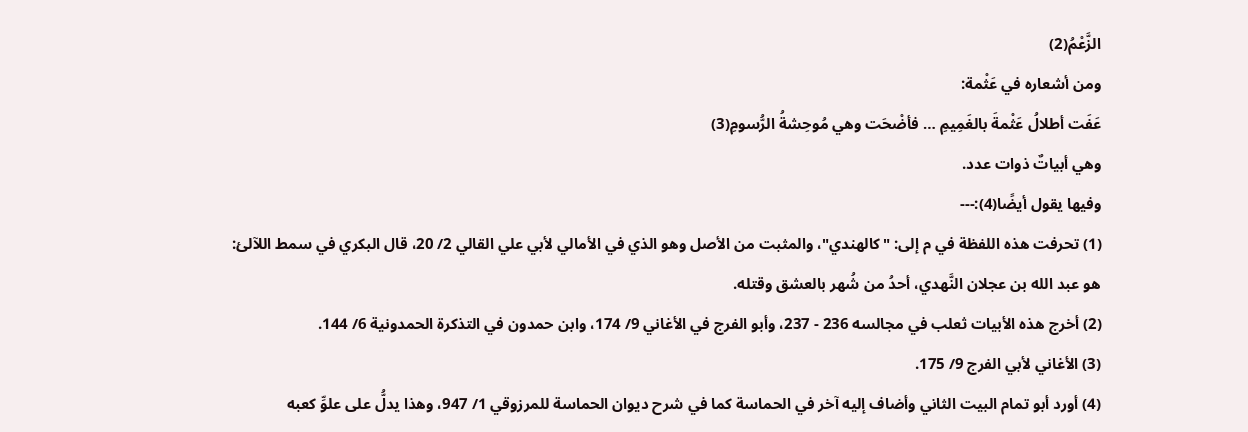الزَّعْمُ(2)
ومن أشعاره في عَثْمة:
عَفَت أطلالُ عَثْمةَ بالغَمِيمِ … فأضْحَت وهي مُوحِشةُ الرُّسومِ(3)
وهي أبياتٌ ذوات عدد.
وفيها يقول أيضًا(4):---
(1) تحرفت هذه اللفظة في م إلى: "كالهندي"، والمثبت من الأصل وهو الذي في الأمالي لأبي علي القالي 2/ 20، قال البكري في سمط اللآلئ: هو عبد الله بن عجلان النَّهدي، أحدُ من شُهر بالعشق وقتله.
(2) أخرج هذه الأبيات ثعلب في مجالسه 236 - 237، وأبو الفرج في الأغاني 9/ 174، وابن حمدون في التذكرة الحمدونية 6/ 144.
(3) الأغاني لأبي الفرج 9/ 175.
(4) أورد أبو تمام البيت الثاني وأضاف إليه آخر في الحماسة كما في شرح ديوان الحماسة للمرزوقي 1/ 947، وهذا يدلُّ على علوِّ كعبه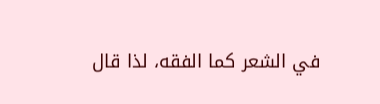في الشعر كما الفقه، لذا قال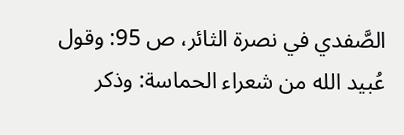الصَّفدي في نصرة الثائر، ص 95: وقول عُبيد الله من شعراء الحماسة: وذكر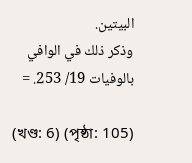البيتين.
وذكر ذلك في الوافي بالوفيات 19/ 253. =

(খণ্ড: 6) (পৃষ্ঠা: 105)